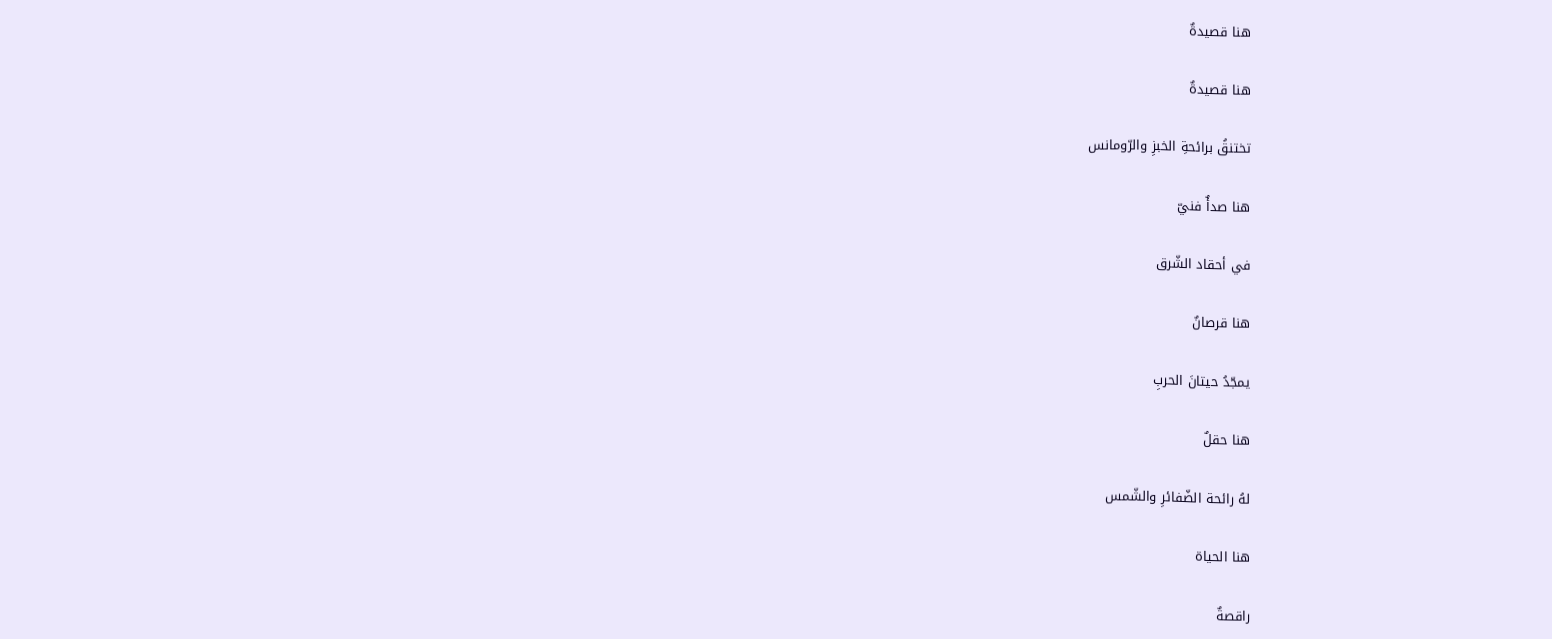هنا قصيدةٌ

هنا قصيدةٌ

تختنقُ برائحةِ الخبزِ والرّومانس

هنا صدأٌ فنيّ

في أحقاد الشّرق

هنا قرصانٌ

يمجّدُ حيتانَ الحربِ

هنا حقلٌ

لهُ رائحة الضّفائرِ والشّمس

هنا الحياة

راقصةٌ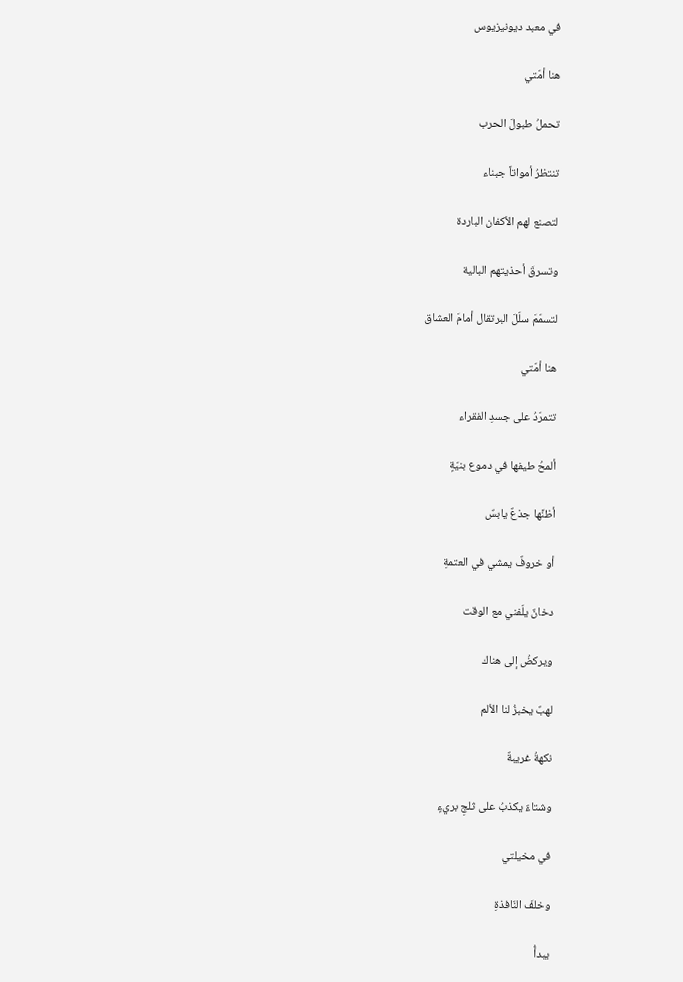في معبد ديونيزيوس

هنا أمّتي

تحملُ طبولَ الحرب

تنتظرُ أمواتاً جبناء

لتصنع لهم الأكفان الباردة

وتسرقَ أحذيتهم البالية

لتسمّمَ سلّلَ البرتقال أمامَ العشاق

هنا أمّتي

تتمرّدُ على جسدِ الفقراء

ألمحُ طيفها في دموع بنيّةٍ

أظنًها جذعٌ يابسٌ

أو خروفٌ يمشي في العتمةِ

دخانٌ يلّفني مع الوقت

ويركضُ إلى هناك

لهبٌ يخبزُ لنا الألم

نكهةُ غريبةٌ

وشتاءٌ يكذبُ على ثلجِ بريءٍ

في مخيلتي

وخلفَ النّافذةِ

يبدأُ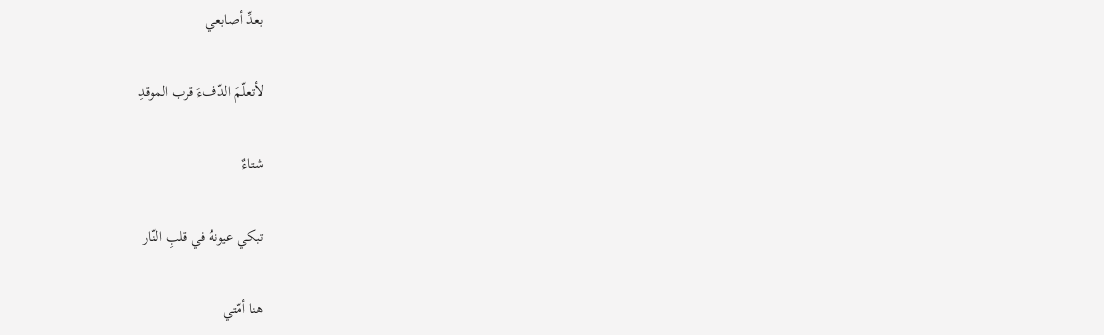بعدِّ أصابعي

لأتعلّمَ الدّفءَ قرب الموقدِ

شتاءٌ

تبكي عيونهُ في قلبِ النّار

هنا أمّتي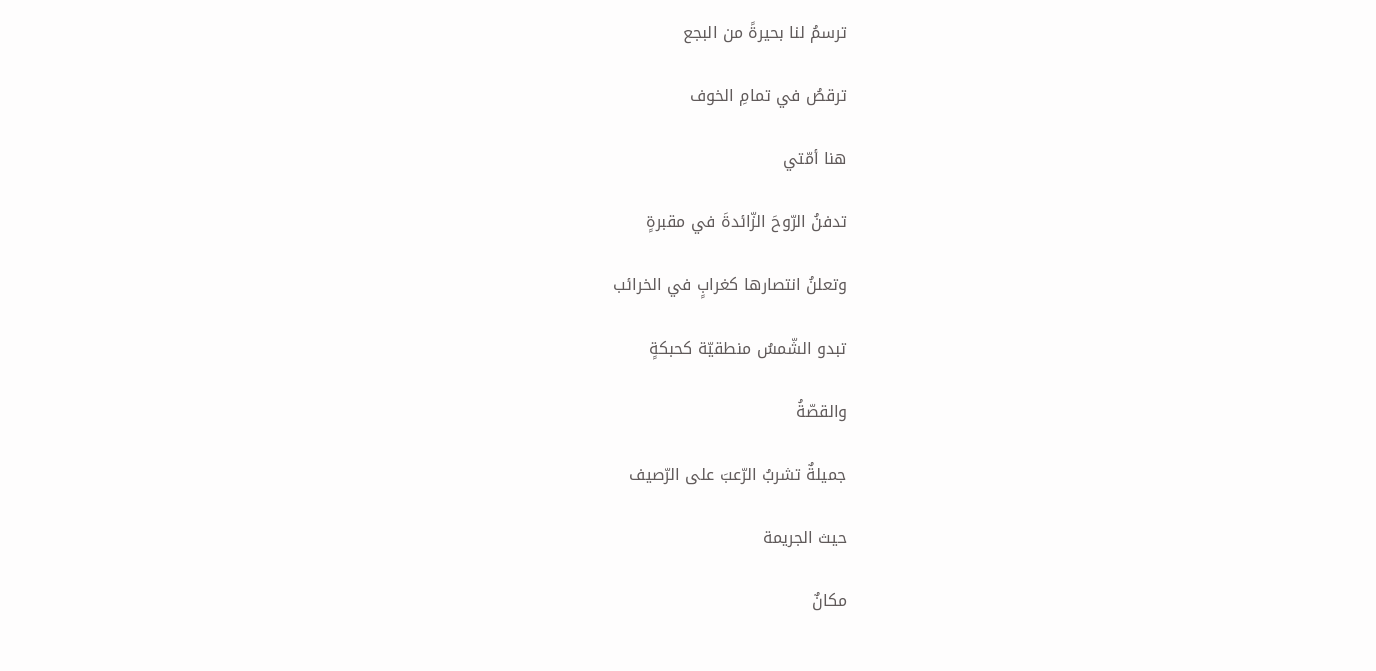ترسمُ لنا بحيرةً من البجع

ترقصُ في تمامِ الخوف

هنا أمّتي

تدفنُ الرّوحَ الزّائدةَ في مقبرةٍ

وتعلنُ انتصارها كغرابٍ في الخرائب

تبدو الشّمسُ منطقيّة كحبكةٍ

والقصّةُ

جميلةٌ تشربُ الرّعبَ على الرّصيف

حيث الجريمة

مكانٌ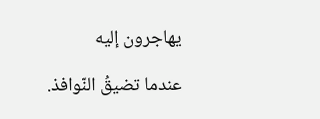يهاجرون إليه

عندما تضيقُ النّوافذ.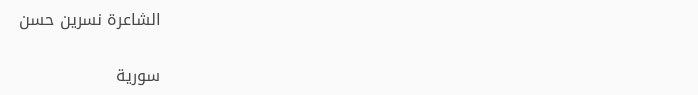الشاعرة نسرين حسن

سورية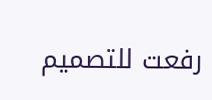رفعت للتصميم